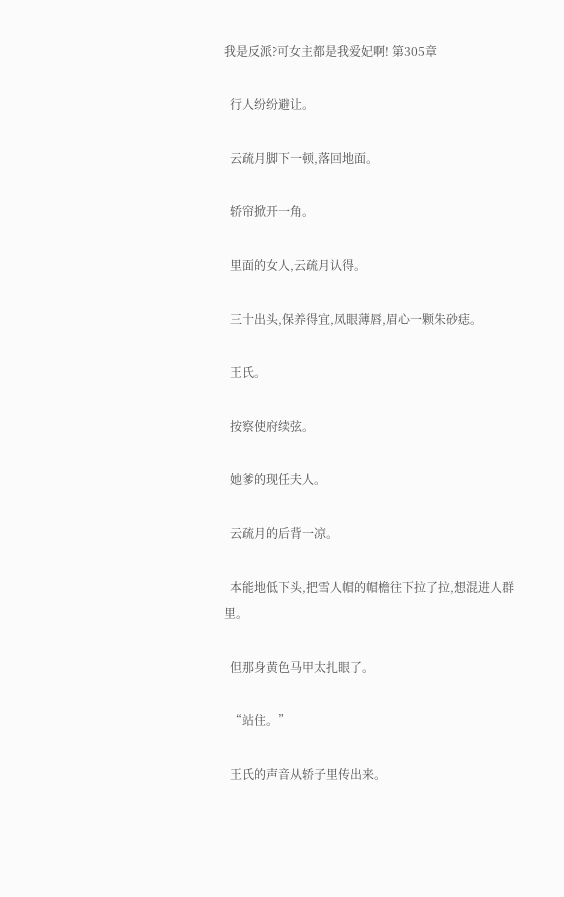我是反派?可女主都是我爱妃啊! 第305章

  行人纷纷避让。

  云疏月脚下一顿,落回地面。

  轿帘掀开一角。

  里面的女人,云疏月认得。

  三十出头,保养得宜,凤眼薄唇,眉心一颗朱砂痣。

  王氏。

  按察使府续弦。

  她爹的现任夫人。

  云疏月的后背一凉。

  本能地低下头,把雪人帽的帽檐往下拉了拉,想混进人群里。

  但那身黄色马甲太扎眼了。

  “站住。”

  王氏的声音从轿子里传出来。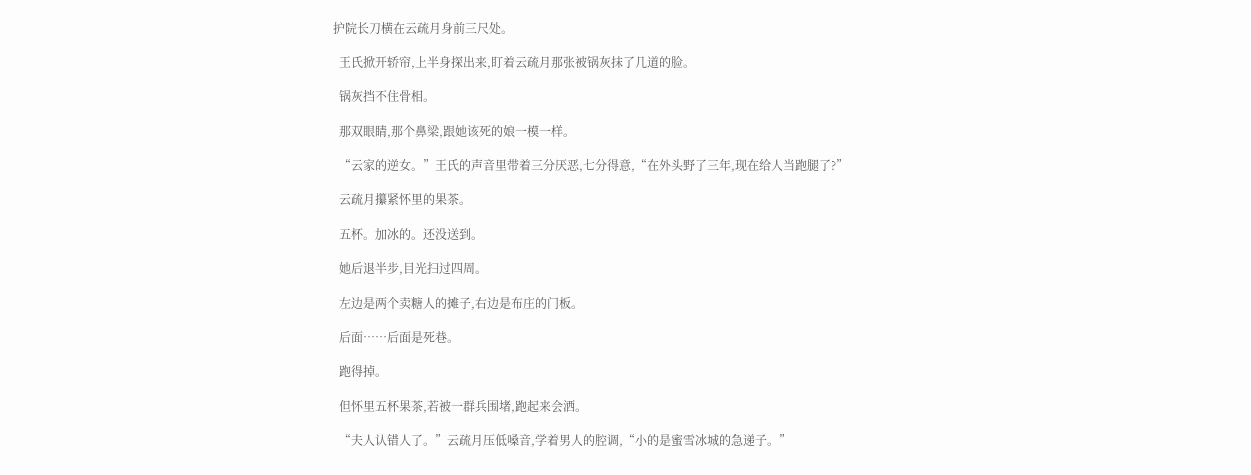护院长刀横在云疏月身前三尺处。

  王氏掀开轿帘,上半身探出来,盯着云疏月那张被锅灰抹了几道的脸。

  锅灰挡不住骨相。

  那双眼睛,那个鼻梁,跟她该死的娘一模一样。

  “云家的逆女。”王氏的声音里带着三分厌恶,七分得意,“在外头野了三年,现在给人当跑腿了?”

  云疏月攥紧怀里的果茶。

  五杯。加冰的。还没送到。

  她后退半步,目光扫过四周。

  左边是两个卖糖人的摊子,右边是布庄的门板。

  后面……后面是死巷。

  跑得掉。

  但怀里五杯果茶,若被一群兵围堵,跑起来会洒。

  “夫人认错人了。”云疏月压低嗓音,学着男人的腔调,“小的是蜜雪冰城的急递子。”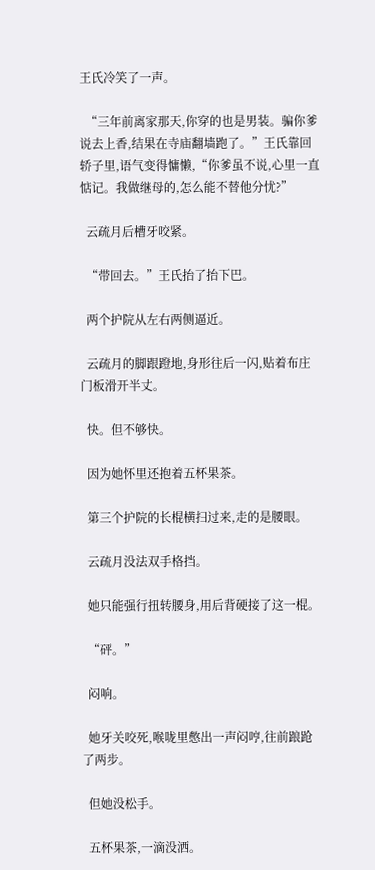王氏冷笑了一声。

  “三年前离家那天,你穿的也是男装。骗你爹说去上香,结果在寺庙翻墙跑了。”王氏靠回轿子里,语气变得慵懒,“你爹虽不说,心里一直惦记。我做继母的,怎么能不替他分忧?”

  云疏月后槽牙咬紧。

  “带回去。”王氏抬了抬下巴。

  两个护院从左右两侧逼近。

  云疏月的脚跟蹬地,身形往后一闪,贴着布庄门板滑开半丈。

  快。但不够快。

  因为她怀里还抱着五杯果茶。

  第三个护院的长棍横扫过来,走的是腰眼。

  云疏月没法双手格挡。

  她只能强行扭转腰身,用后背硬接了这一棍。

  “砰。”

  闷响。

  她牙关咬死,喉咙里憋出一声闷哼,往前踉跄了两步。

  但她没松手。

  五杯果茶,一滴没洒。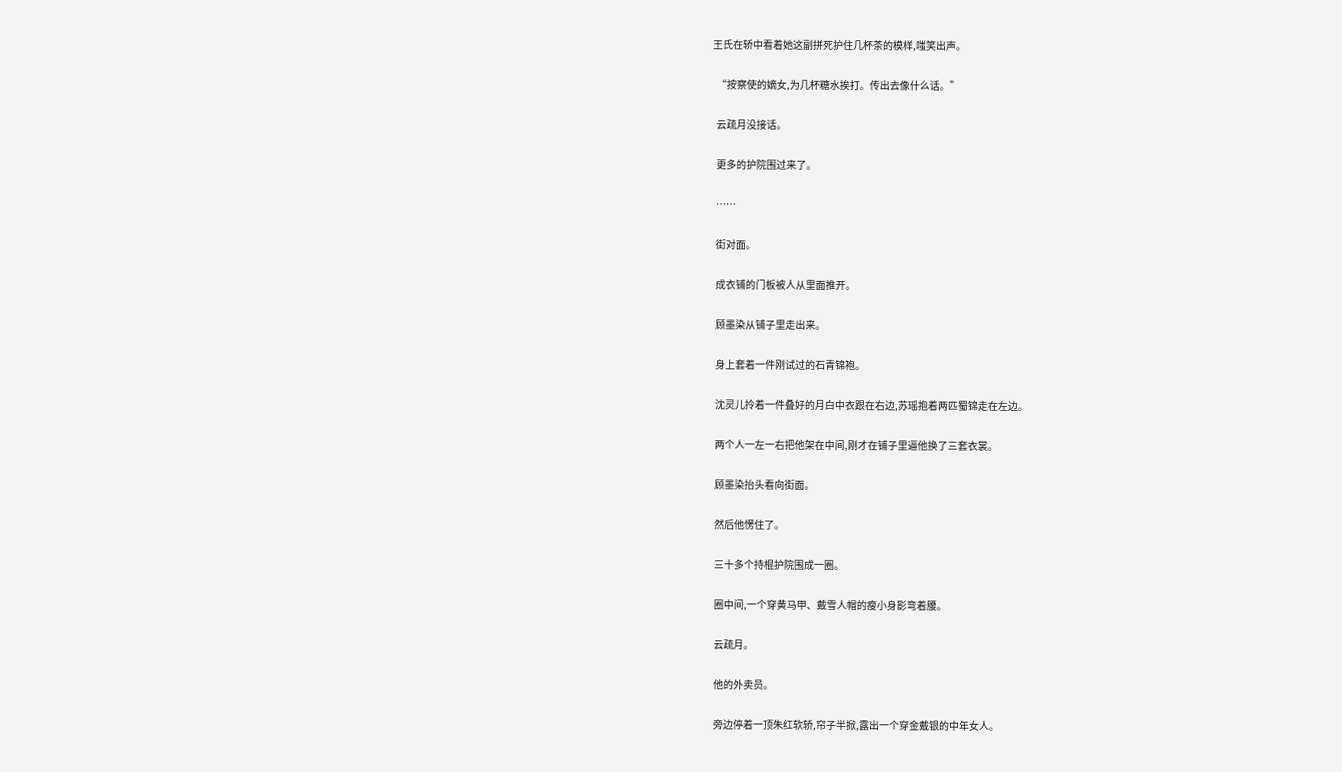王氏在轿中看着她这副拼死护住几杯茶的模样,嗤笑出声。

  “按察使的嫡女,为几杯糖水挨打。传出去像什么话。”

  云疏月没接话。

  更多的护院围过来了。

  ……

  街对面。

  成衣铺的门板被人从里面推开。

  顾墨染从铺子里走出来。

  身上套着一件刚试过的石青锦袍。

  沈灵儿拎着一件叠好的月白中衣跟在右边,苏瑶抱着两匹蜀锦走在左边。

  两个人一左一右把他架在中间,刚才在铺子里逼他换了三套衣裳。

  顾墨染抬头看向街面。

  然后他愣住了。

  三十多个持棍护院围成一圈。

  圈中间,一个穿黄马甲、戴雪人帽的瘦小身影弯着腰。

  云疏月。

  他的外卖员。

  旁边停着一顶朱红软轿,帘子半掀,露出一个穿金戴银的中年女人。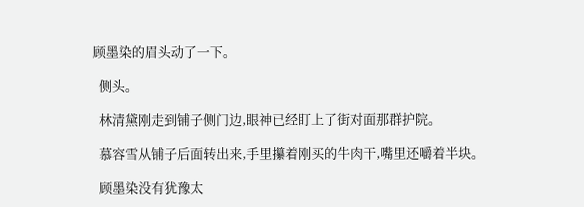顾墨染的眉头动了一下。

  侧头。

  林清黛刚走到铺子侧门边,眼神已经盯上了街对面那群护院。

  慕容雪从铺子后面转出来,手里攥着刚买的牛肉干,嘴里还嚼着半块。

  顾墨染没有犹豫太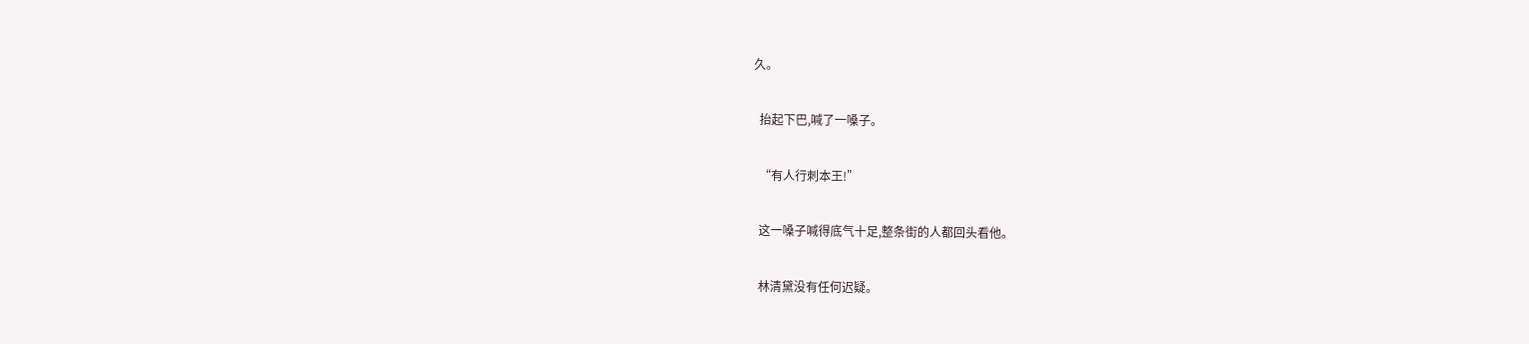久。

  抬起下巴,喊了一嗓子。

  “有人行刺本王!”

  这一嗓子喊得底气十足,整条街的人都回头看他。

  林清黛没有任何迟疑。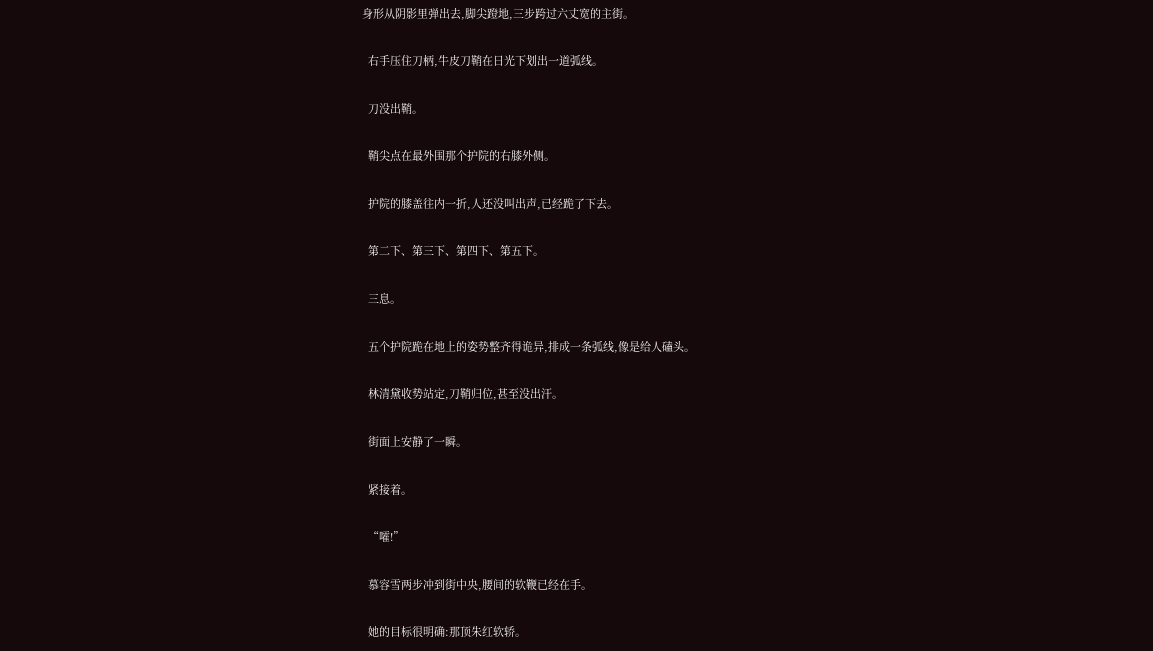身形从阴影里弹出去,脚尖蹬地,三步跨过六丈宽的主街。

  右手压住刀柄,牛皮刀鞘在日光下划出一道弧线。

  刀没出鞘。

  鞘尖点在最外围那个护院的右膝外侧。

  护院的膝盖往内一折,人还没叫出声,已经跪了下去。

  第二下、第三下、第四下、第五下。

  三息。

  五个护院跪在地上的姿势整齐得诡异,排成一条弧线,像是给人磕头。

  林清黛收势站定,刀鞘归位,甚至没出汗。

  街面上安静了一瞬。

  紧接着。

  “嚯!”

  慕容雪两步冲到街中央,腰间的软鞭已经在手。

  她的目标很明确:那顶朱红软轿。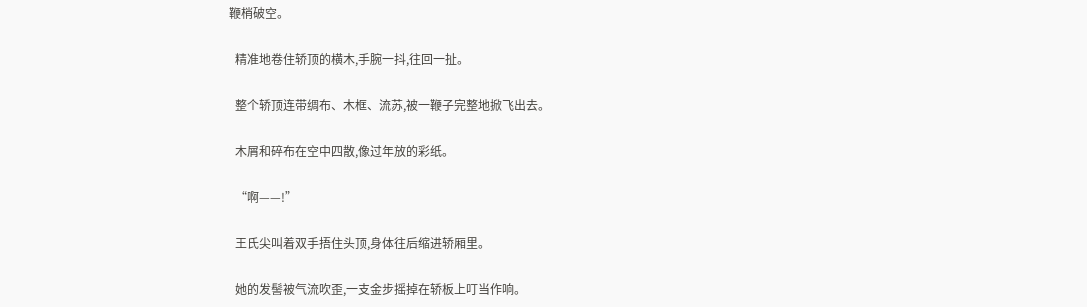鞭梢破空。

  精准地卷住轿顶的横木,手腕一抖,往回一扯。

  整个轿顶连带绸布、木框、流苏,被一鞭子完整地掀飞出去。

  木屑和碎布在空中四散,像过年放的彩纸。

  “啊——!”

  王氏尖叫着双手捂住头顶,身体往后缩进轿厢里。

  她的发髻被气流吹歪,一支金步摇掉在轿板上叮当作响。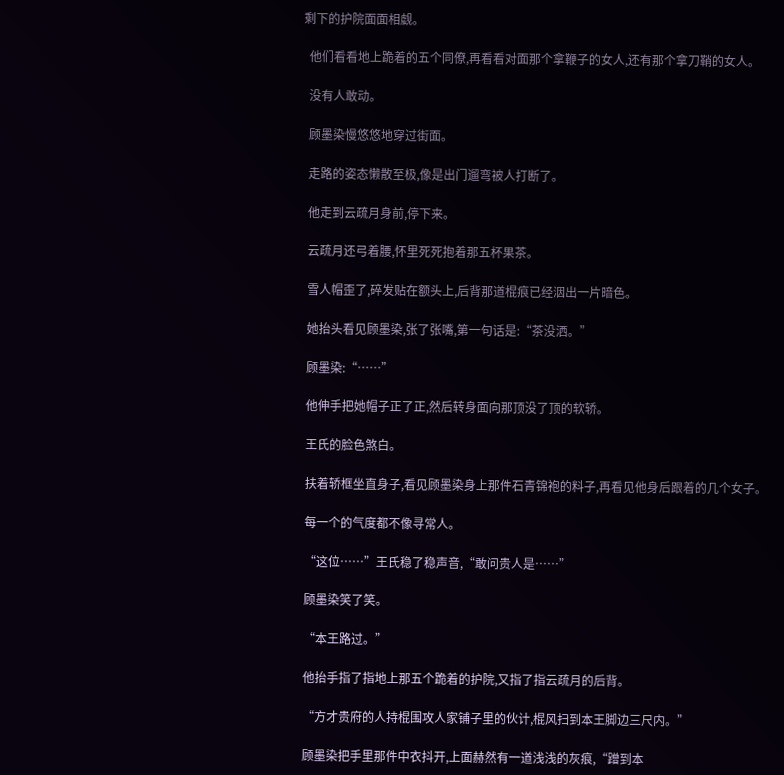剩下的护院面面相觑。

  他们看看地上跪着的五个同僚,再看看对面那个拿鞭子的女人,还有那个拿刀鞘的女人。

  没有人敢动。

  顾墨染慢悠悠地穿过街面。

  走路的姿态懒散至极,像是出门遛弯被人打断了。

  他走到云疏月身前,停下来。

  云疏月还弓着腰,怀里死死抱着那五杯果茶。

  雪人帽歪了,碎发贴在额头上,后背那道棍痕已经洇出一片暗色。

  她抬头看见顾墨染,张了张嘴,第一句话是:“茶没洒。”

  顾墨染:“……”

  他伸手把她帽子正了正,然后转身面向那顶没了顶的软轿。

  王氏的脸色煞白。

  扶着轿框坐直身子,看见顾墨染身上那件石青锦袍的料子,再看见他身后跟着的几个女子。

  每一个的气度都不像寻常人。

  “这位……”王氏稳了稳声音,“敢问贵人是……”

  顾墨染笑了笑。

  “本王路过。”

  他抬手指了指地上那五个跪着的护院,又指了指云疏月的后背。

  “方才贵府的人持棍围攻人家铺子里的伙计,棍风扫到本王脚边三尺内。”

  顾墨染把手里那件中衣抖开,上面赫然有一道浅浅的灰痕,“蹭到本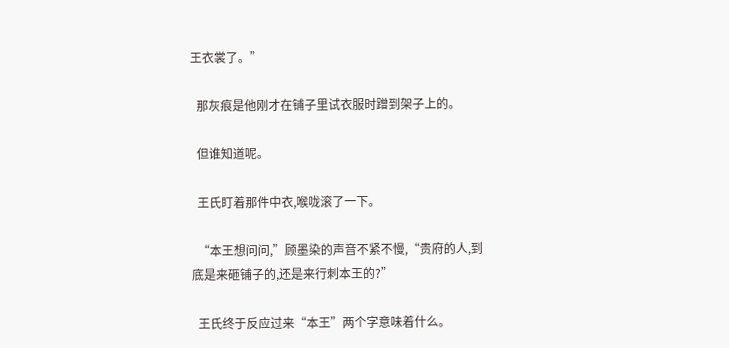王衣裳了。”

  那灰痕是他刚才在铺子里试衣服时蹭到架子上的。

  但谁知道呢。

  王氏盯着那件中衣,喉咙滚了一下。

  “本王想问问,”顾墨染的声音不紧不慢,“贵府的人,到底是来砸铺子的,还是来行刺本王的?”

  王氏终于反应过来“本王”两个字意味着什么。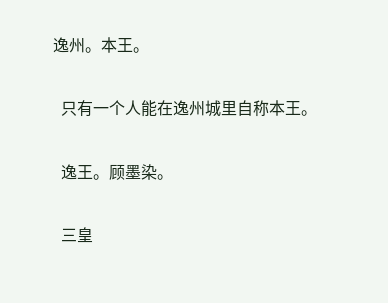逸州。本王。

  只有一个人能在逸州城里自称本王。

  逸王。顾墨染。

  三皇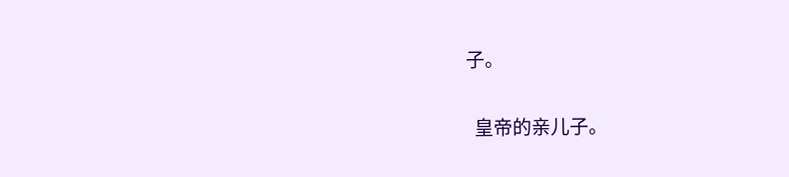子。

  皇帝的亲儿子。